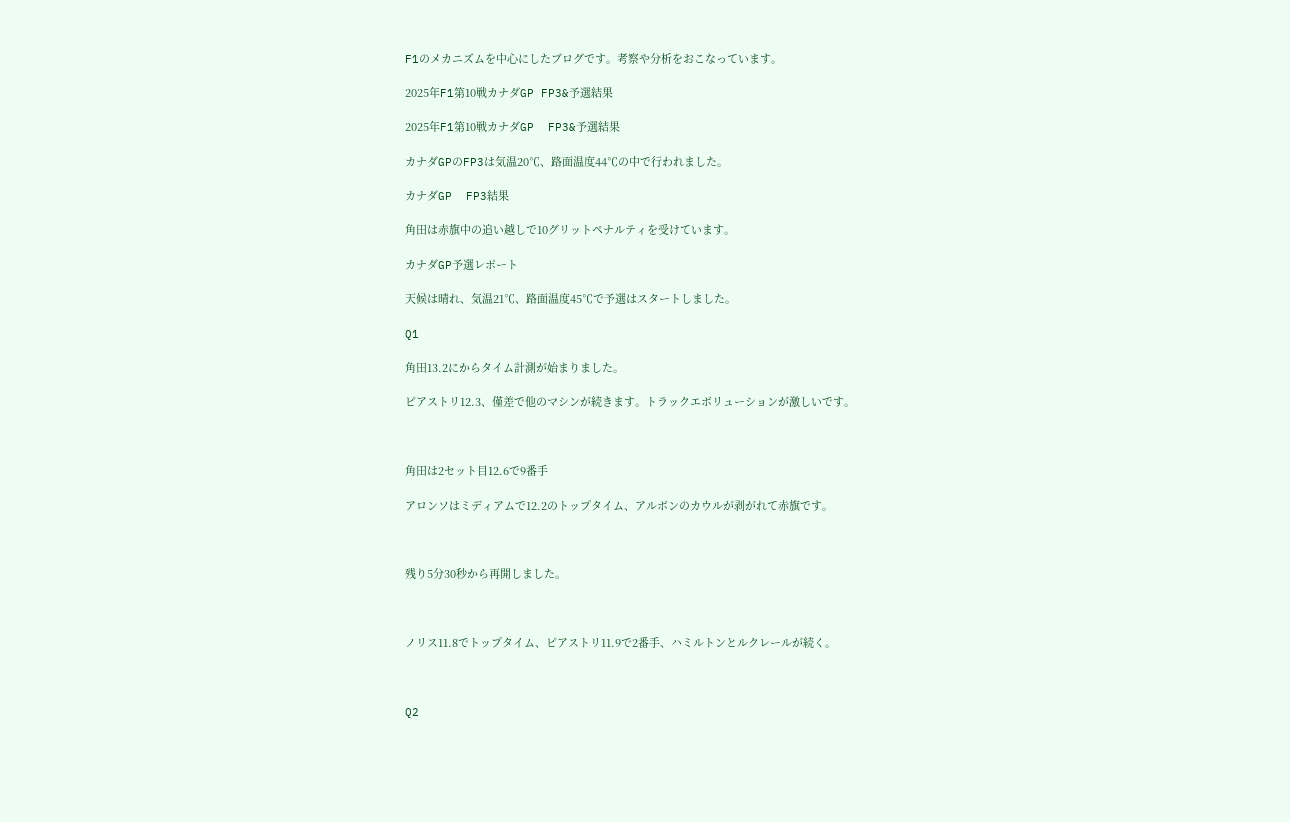F1のメカニズムを中心にしたブログです。考察や分析をおこなっています。

2025年F1第10戦カナダGP FP3&予選結果

2025年F1第10戦カナダGP  FP3&予選結果

カナダGPのFP3は気温20℃、路面温度44℃の中で行われました。

カナダGP  FP3結果

角田は赤旗中の追い越しで10グリットペナルティを受けています。

カナダGP予選レポート

天候は晴れ、気温21℃、路面温度45℃で予選はスタートしました。

Q1

角田13.2にからタイム計測が始まりました。

ピアストリ12.3、僅差で他のマシンが続きます。トラックエボリューションが激しいです。



角田は2セット目12.6で9番手

アロンソはミディアムで12.2のトップタイム、アルボンのカウルが剥がれて赤旗です。



残り5分30秒から再開しました。



ノリス11.8でトップタイム、ピアストリ11.9で2番手、ハミルトンとルクレールが続く。



Q2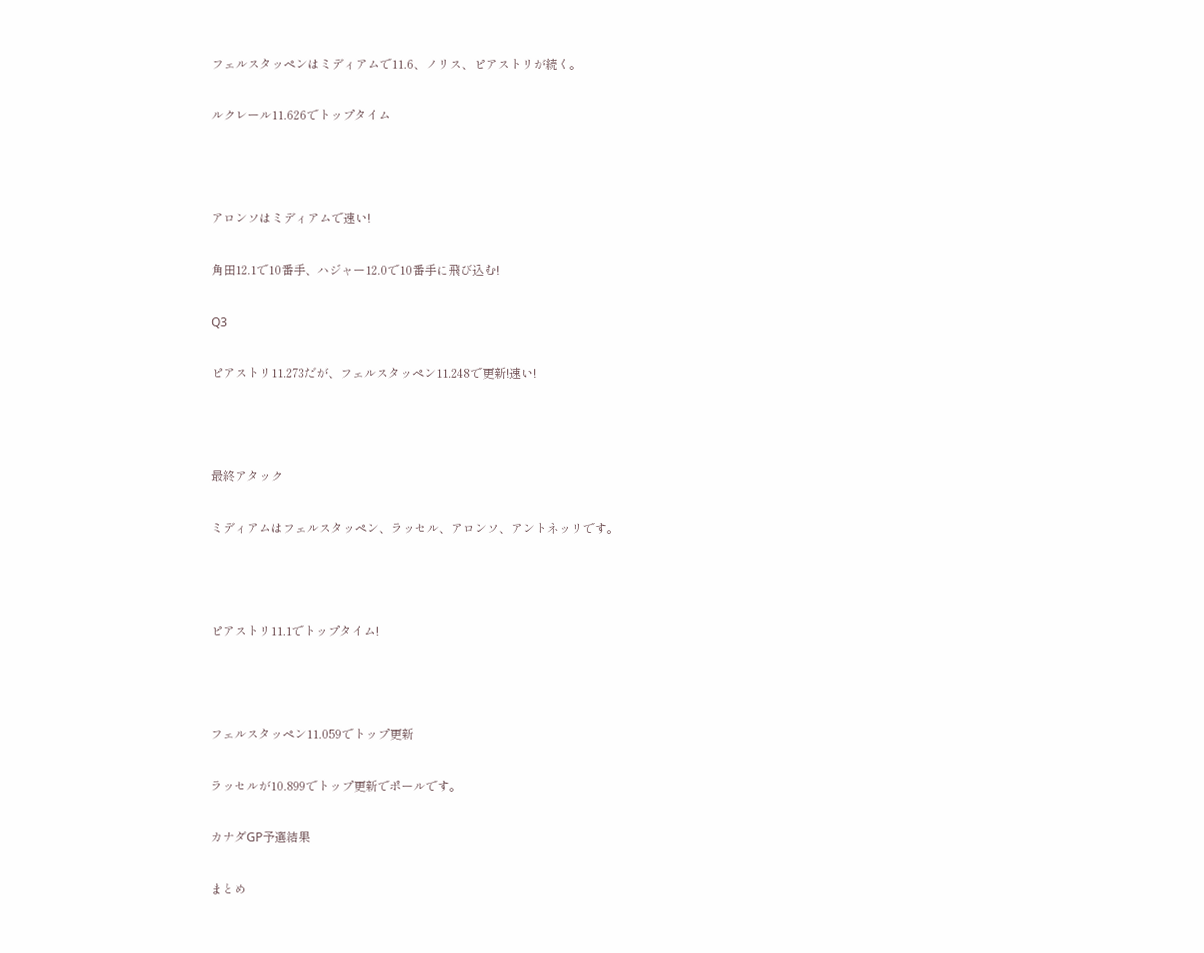フェルスタッペンはミディアムで11.6、ノリス、ピアストリが続く。

ルクレール11.626でトップタイム



アロンソはミディアムで速い!

角田12.1で10番手、ハジャー12.0で10番手に飛び込む!

Q3

ピアストリ11.273だが、フェルスタッペン11.248で更新!速い!



最終アタック

ミディアムはフェルスタッペン、ラッセル、アロンソ、アントネッリです。



ピアストリ11.1でトップタイム!



フェルスタッペン11.059でトップ更新

ラッセルが10.899でトップ更新でポールです。

カナダGP予選結果

まとめ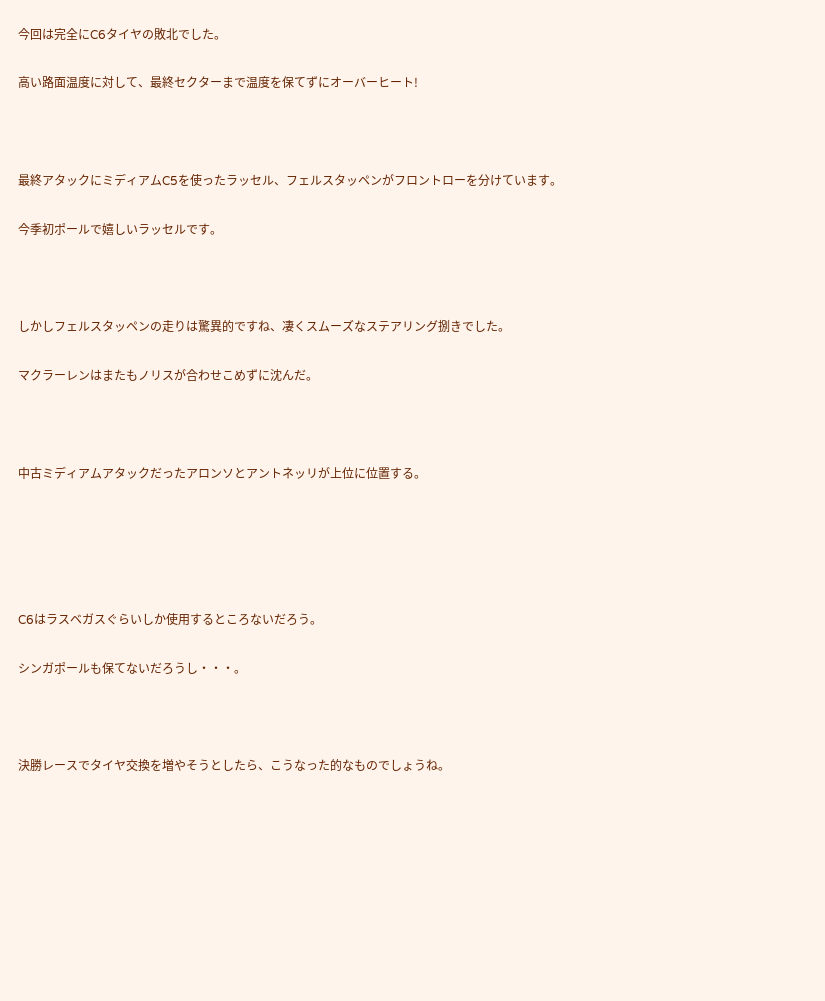今回は完全にC6タイヤの敗北でした。

高い路面温度に対して、最終セクターまで温度を保てずにオーバーヒート!



最終アタックにミディアムC5を使ったラッセル、フェルスタッペンがフロントローを分けています。

今季初ポールで嬉しいラッセルです。



しかしフェルスタッペンの走りは驚異的ですね、凄くスムーズなステアリング捌きでした。

マクラーレンはまたもノリスが合わせこめずに沈んだ。



中古ミディアムアタックだったアロンソとアントネッリが上位に位置する。





C6はラスベガスぐらいしか使用するところないだろう。

シンガポールも保てないだろうし・・・。



決勝レースでタイヤ交換を増やそうとしたら、こうなった的なものでしょうね。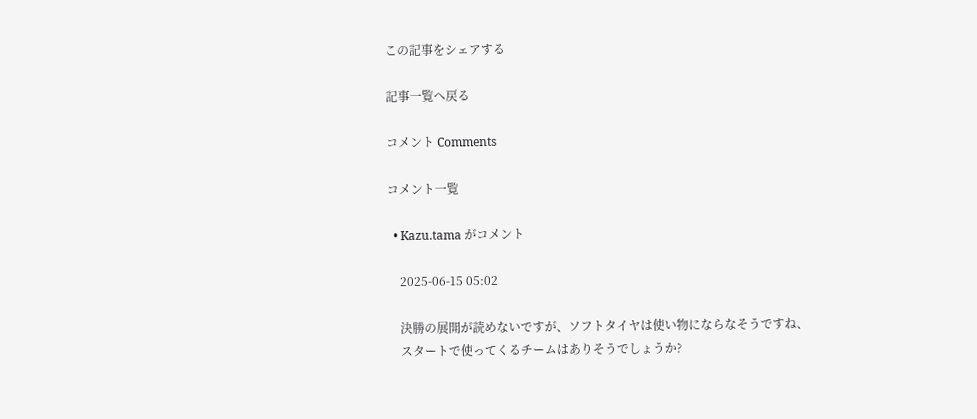この記事をシェアする

記事一覧へ戻る

コメント Comments

コメント一覧

  • Kazu.tama がコメント

    2025-06-15 05:02

    決勝の展開が読めないですが、ソフトタイヤは使い物にならなそうですね、
    スタートで使ってくるチームはありそうでしょうか?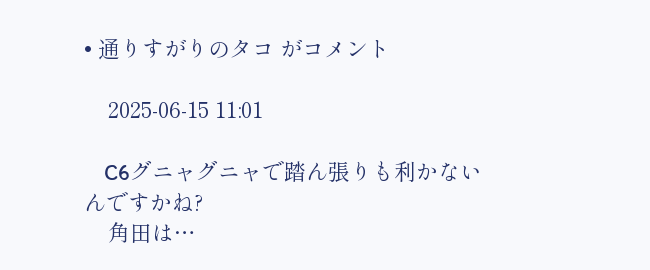• 通りすがりのタコ がコメント

    2025-06-15 11:01

    C6グニャグニャで踏ん張りも利かないんですかね?
    角田は…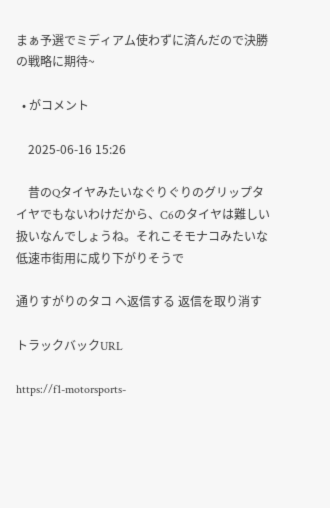まぁ予選でミディアム使わずに済んだので決勝の戦略に期待~

  • がコメント

    2025-06-16 15:26

    昔のQタイヤみたいなぐりぐりのグリップタイヤでもないわけだから、C6のタイヤは難しい扱いなんでしょうね。それこそモナコみたいな低速市街用に成り下がりそうで

通りすがりのタコ へ返信する 返信を取り消す

トラックバックURL

https://f1-motorsports-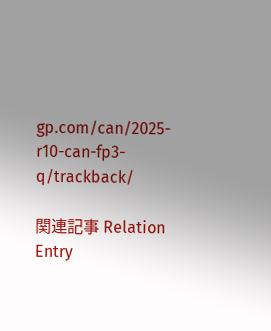gp.com/can/2025-r10-can-fp3-q/trackback/

関連記事 Relation Entry